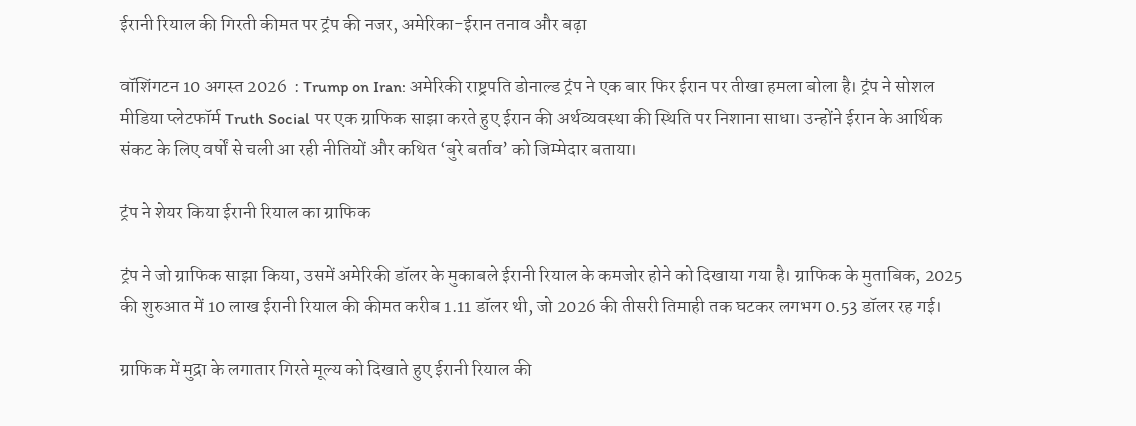ईरानी रियाल की गिरती कीमत पर ट्रंप की नजर, अमेरिका-ईरान तनाव और बढ़ा

वॉशिंगटन 10 अगस्त 2026  : Trump on Iran: अमेरिकी राष्ट्रपति डोनाल्ड ट्रंप ने एक बार फिर ईरान पर तीखा हमला बोला है। ट्रंप ने सोशल मीडिया प्लेटफॉर्म Truth Social पर एक ग्राफिक साझा करते हुए ईरान की अर्थव्यवस्था की स्थिति पर निशाना साधा। उन्होंने ईरान के आर्थिक संकट के लिए वर्षों से चली आ रही नीतियों और कथित ‘बुरे बर्ताव’ को जिम्मेदार बताया।

ट्रंप ने शेयर किया ईरानी रियाल का ग्राफिक

ट्रंप ने जो ग्राफिक साझा किया, उसमें अमेरिकी डॉलर के मुकाबले ईरानी रियाल के कमजोर होने को दिखाया गया है। ग्राफिक के मुताबिक, 2025 की शुरुआत में 10 लाख ईरानी रियाल की कीमत करीब 1.11 डॉलर थी, जो 2026 की तीसरी तिमाही तक घटकर लगभग 0.53 डॉलर रह गई।

ग्राफिक में मुद्रा के लगातार गिरते मूल्य को दिखाते हुए ईरानी रियाल की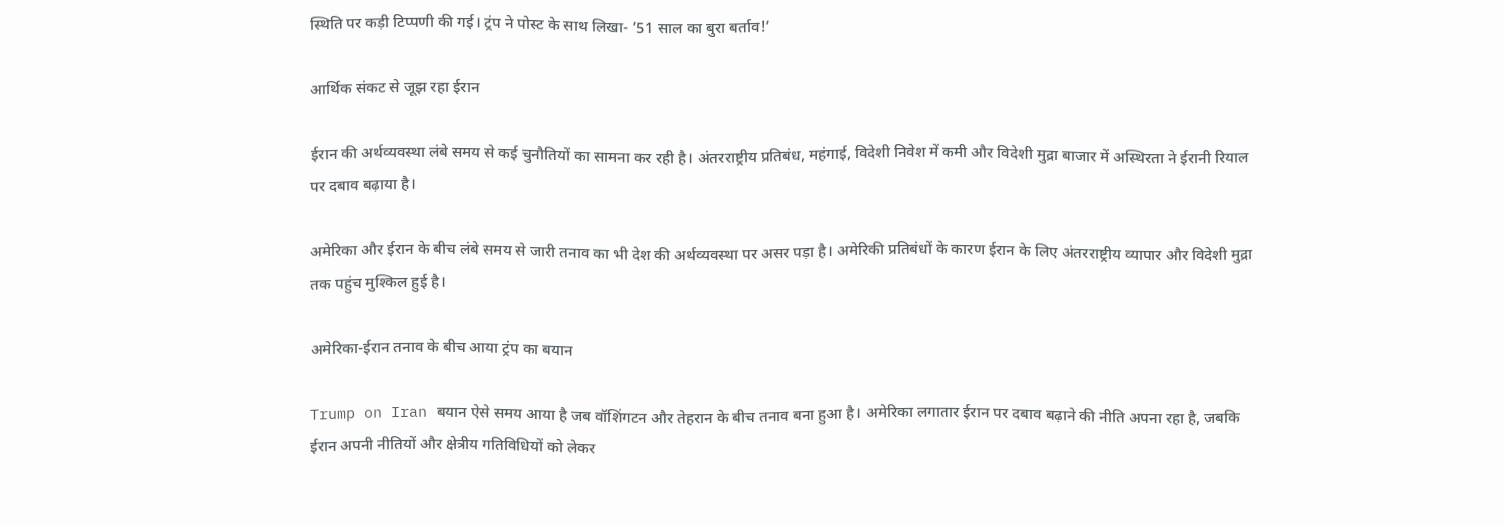स्थिति पर कड़ी टिप्पणी की गई। ट्रंप ने पोस्ट के साथ लिखा- ’51 साल का बुरा बर्ताव!’

आर्थिक संकट से जूझ रहा ईरान

ईरान की अर्थव्यवस्था लंबे समय से कई चुनौतियों का सामना कर रही है। अंतरराष्ट्रीय प्रतिबंध, महंगाई, विदेशी निवेश में कमी और विदेशी मुद्रा बाजार में अस्थिरता ने ईरानी रियाल पर दबाव बढ़ाया है।

अमेरिका और ईरान के बीच लंबे समय से जारी तनाव का भी देश की अर्थव्यवस्था पर असर पड़ा है। अमेरिकी प्रतिबंधों के कारण ईरान के लिए अंतरराष्ट्रीय व्यापार और विदेशी मुद्रा तक पहुंच मुश्किल हुई है।

अमेरिका-ईरान तनाव के बीच आया ट्रंप का बयान

Trump on Iran बयान ऐसे समय आया है जब वॉशिंगटन और तेहरान के बीच तनाव बना हुआ है। अमेरिका लगातार ईरान पर दबाव बढ़ाने की नीति अपना रहा है, जबकि ईरान अपनी नीतियों और क्षेत्रीय गतिविधियों को लेकर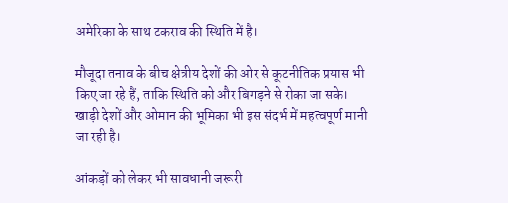अमेरिका के साथ टकराव की स्थिति में है।

मौजूदा तनाव के बीच क्षेत्रीय देशों की ओर से कूटनीतिक प्रयास भी किए जा रहे हैं, ताकि स्थिति को और बिगड़ने से रोका जा सके। खाड़ी देशों और ओमान की भूमिका भी इस संदर्भ में महत्वपूर्ण मानी जा रही है।

आंकड़ों को लेकर भी सावधानी जरूरी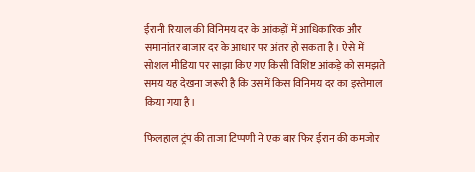ईरानी रियाल की विनिमय दर के आंकड़ों में आधिकारिक और समानांतर बाजार दर के आधार पर अंतर हो सकता है। ऐसे में सोशल मीडिया पर साझा किए गए किसी विशिष्ट आंकड़े को समझते समय यह देखना जरूरी है कि उसमें किस विनिमय दर का इस्तेमाल किया गया है।

फिलहाल ट्रंप की ताजा टिप्पणी ने एक बार फिर ईरान की कमजोर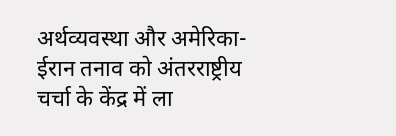अर्थव्यवस्था और अमेरिका-ईरान तनाव को अंतरराष्ट्रीय चर्चा के केंद्र में ला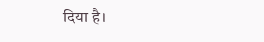दिया है।